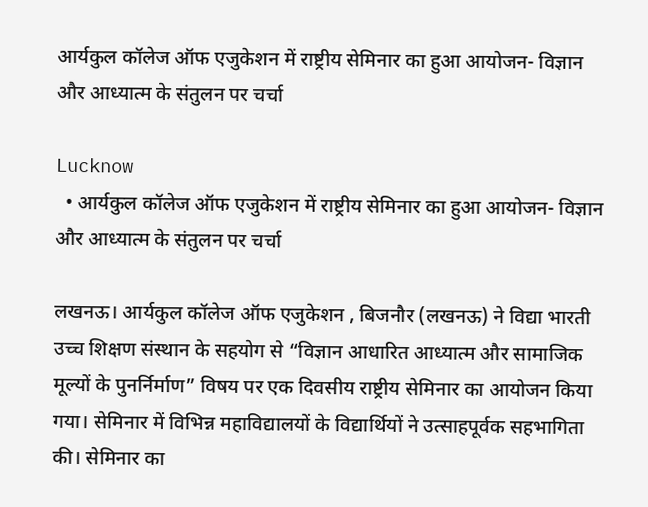आर्यकुल कॉलेज ऑफ एजुकेशन में राष्ट्रीय सेमिनार का हुआ आयोजन- विज्ञान और आध्यात्म के संतुलन पर चर्चा

Lucknow
  • आर्यकुल कॉलेज ऑफ एजुकेशन में राष्ट्रीय सेमिनार का हुआ आयोजन- विज्ञान और आध्यात्म के संतुलन पर चर्चा

लखनऊ। आर्यकुल कॉलेज ऑफ एजुकेशन , बिजनौर (लखनऊ) ने विद्या भारती उच्च शिक्षण संस्थान के सहयोग से “विज्ञान आधारित आध्यात्म और सामाजिक मूल्यों के पुनर्निर्माण” विषय पर एक दिवसीय राष्ट्रीय सेमिनार का आयोजन किया गया। सेमिनार में विभिन्न महाविद्यालयों के विद्यार्थियों ने उत्साहपूर्वक सहभागिता की। सेमिनार का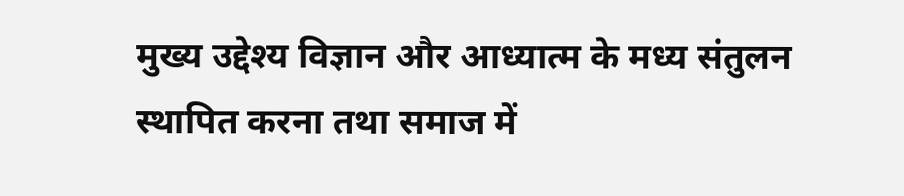मुख्य उद्देश्य विज्ञान और आध्यात्म के मध्य संतुलन स्थापित करना तथा समाज में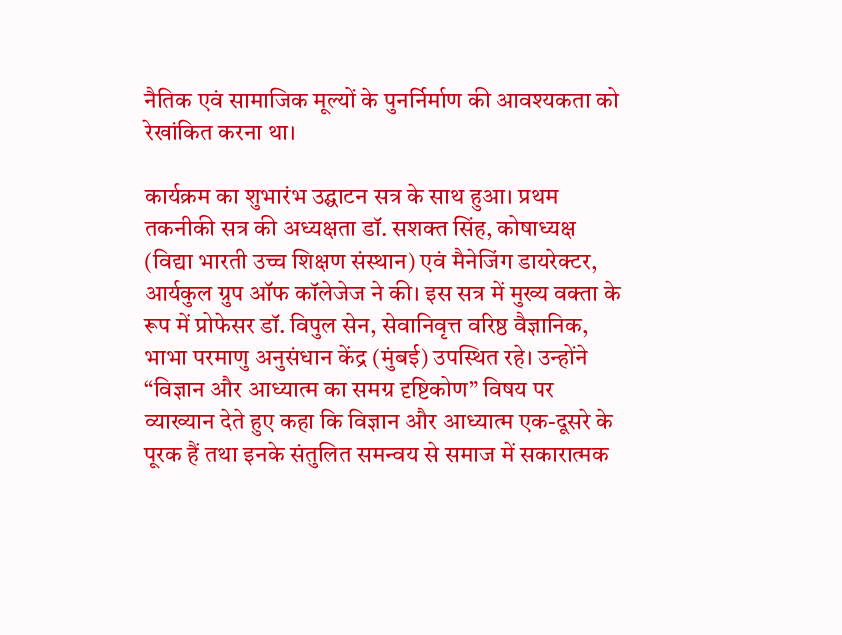नैतिक एवं सामाजिक मूल्यों के पुनर्निर्माण की आवश्यकता को रेखांकित करना था।

कार्यक्रम का शुभारंभ उद्घाटन सत्र के साथ हुआ। प्रथम तकनीकी सत्र की अध्यक्षता डॉ. सशक्त सिंह, कोषाध्यक्ष (विद्या भारती उच्च शिक्षण संस्थान) एवं मैनेजिंग डायरेक्टर, आर्यकुल ग्रुप ऑफ कॉलेजेज ने की। इस सत्र में मुख्य वक्ता के रूप में प्रोफेसर डॉ. विपुल सेन, सेवानिवृत्त वरिष्ठ वैज्ञानिक, भाभा परमाणु अनुसंधान केंद्र (मुंबई) उपस्थित रहे। उन्होंने “विज्ञान और आध्यात्म का समग्र दृष्टिकोण” विषय पर व्याख्यान देते हुए कहा कि विज्ञान और आध्यात्म एक-दूसरे के पूरक हैं तथा इनके संतुलित समन्वय से समाज में सकारात्मक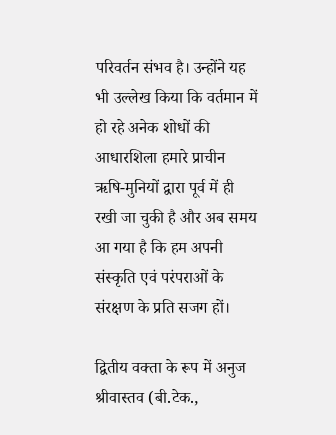परिवर्तन संभव है। उन्होंने यह भी उल्लेख किया कि वर्तमान में हो रहे अनेक शोधों की आधारशिला हमारे प्राचीन ऋषि-मुनियों द्वारा पूर्व में ही रखी जा चुकी है और अब समय आ गया है कि हम अपनी संस्कृति एवं परंपराओं के संरक्षण के प्रति सजग हों।

द्वितीय वक्ता के रूप में अनुज श्रीवास्तव (बी.टेक.,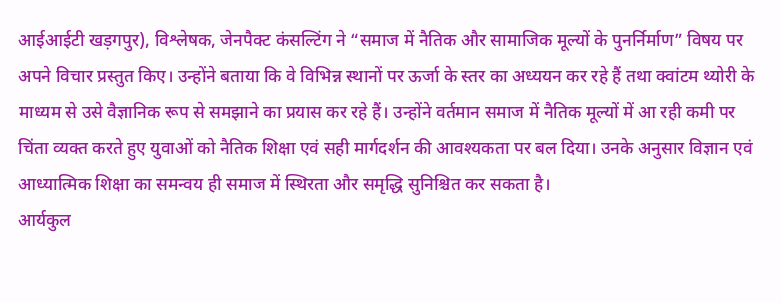आईआईटी खड़गपुर), विश्लेषक, जेनपैक्ट कंसल्टिंग ने “समाज में नैतिक और सामाजिक मूल्यों के पुनर्निर्माण” विषय पर अपने विचार प्रस्तुत किए। उन्होंने बताया कि वे विभिन्न स्थानों पर ऊर्जा के स्तर का अध्ययन कर रहे हैं तथा क्वांटम थ्योरी के माध्यम से उसे वैज्ञानिक रूप से समझाने का प्रयास कर रहे हैं। उन्होंने वर्तमान समाज में नैतिक मूल्यों में आ रही कमी पर चिंता व्यक्त करते हुए युवाओं को नैतिक शिक्षा एवं सही मार्गदर्शन की आवश्यकता पर बल दिया। उनके अनुसार विज्ञान एवं आध्यात्मिक शिक्षा का समन्वय ही समाज में स्थिरता और समृद्धि सुनिश्चित कर सकता है।
आर्यकुल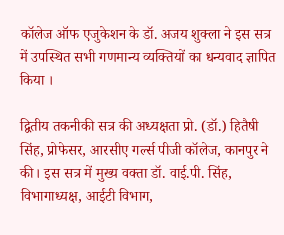कॉलेज ऑफ एजुकेशन के डॉ. अजय शुक्ला ने इस सत्र में उपस्थित सभी गणमान्य व्यक्तियों का धन्यवाद ज्ञापित किया ।

द्वितीय तकनीकी सत्र की अध्यक्षता प्रो. (डॉ.) हितैषी सिंह, प्रोफेसर, आरसीए गर्ल्स पीजी कॉलेज, कानपुर ने की। इस सत्र में मुख्य वक्ता डॉ. वाई.पी. सिंह, विभागाध्यक्ष, आईटी विभाग,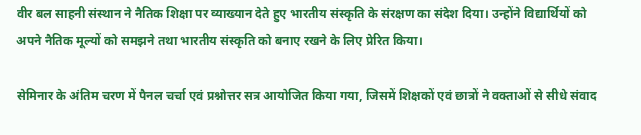वीर बल साहनी संस्थान ने नैतिक शिक्षा पर व्याख्यान देते हुए भारतीय संस्कृति के संरक्षण का संदेश दिया। उन्होंने विद्यार्थियों को अपने नैतिक मूल्यों को समझने तथा भारतीय संस्कृति को बनाए रखने के लिए प्रेरित किया।

सेमिनार के अंतिम चरण में पैनल चर्चा एवं प्रश्नोत्तर सत्र आयोजित किया गया, जिसमें शिक्षकों एवं छात्रों ने वक्ताओं से सीधे संवाद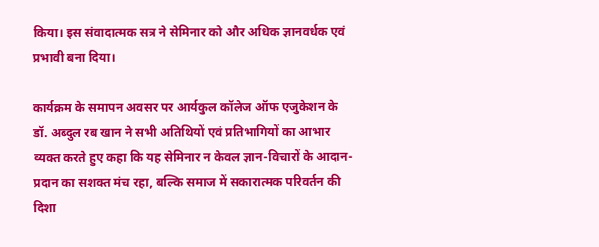किया। इस संवादात्मक सत्र ने सेमिनार को और अधिक ज्ञानवर्धक एवं प्रभावी बना दिया।

कार्यक्रम के समापन अवसर पर आर्यकुल कॉलेज ऑफ एजुकेशन के डॉ. अब्दुल रब खान ने सभी अतिथियों एवं प्रतिभागियों का आभार व्यक्त करते हुए कहा कि यह सेमिनार न केवल ज्ञान-विचारों के आदान-प्रदान का सशक्त मंच रहा, बल्कि समाज में सकारात्मक परिवर्तन की दिशा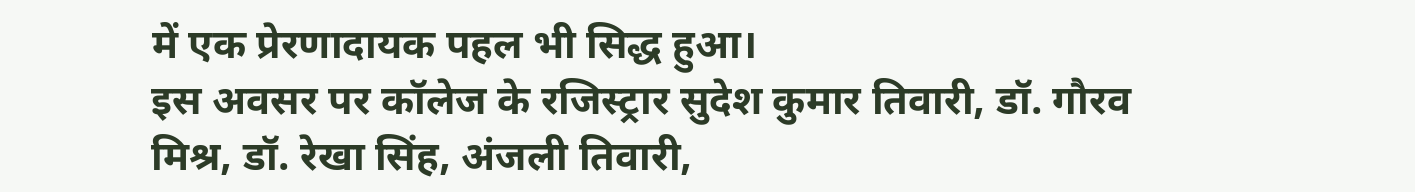में एक प्रेरणादायक पहल भी सिद्ध हुआ।
इस अवसर पर कॉलेज के रजिस्ट्रार सुदेश कुमार तिवारी, डॉ. गौरव मिश्र, डॉ. रेखा सिंह, अंजली तिवारी,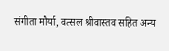संगीता मौर्या, वत्सल श्रीवास्तव सहित अन्य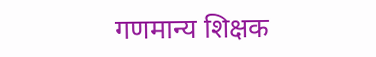गणमान्य शिक्षक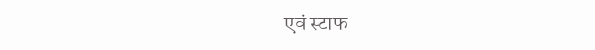एवं स्टाफ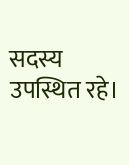सदस्य उपस्थित रहे।